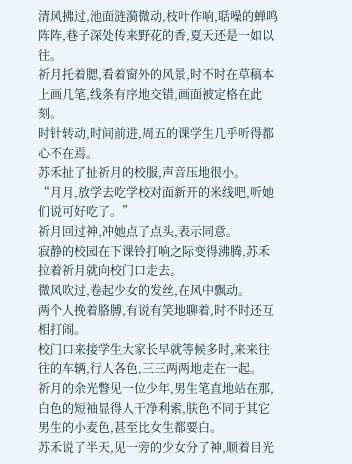清风拂过,池面涟漪微动,枝叶作响,聒噪的蝉鸣阵阵,巷子深处传来野花的香,夏天还是一如以往。
祈月托着腮,看着窗外的风景,时不时在草稿本上画几笔,线条有序地交错,画面被定格在此刻。
时针转动,时间前进,周五的课学生几乎听得都心不在焉。
苏禾扯了扯祈月的校服,声音压地很小。
“月月,放学去吃学校对面新开的米线吧,听她们说可好吃了。”
祈月回过神,冲她点了点头,表示同意。
寂静的校园在下课铃打响之际变得沸腾,苏禾拉着祈月就向校门口走去。
微风吹过,卷起少女的发丝,在风中飘动。
两个人挽着胳膊,有说有笑地聊着,时不时还互相打闹。
校门口来接学生大家长早就等候多时,来来往往的车辆,行人各色,三三两两地走在一起。
祈月的余光瞥见一位少年,男生笔直地站在那,白色的短袖显得人干净利索,肤色不同于其它男生的小麦色,甚至比女生都要白。
苏禾说了半天,见一旁的少女分了神,顺着目光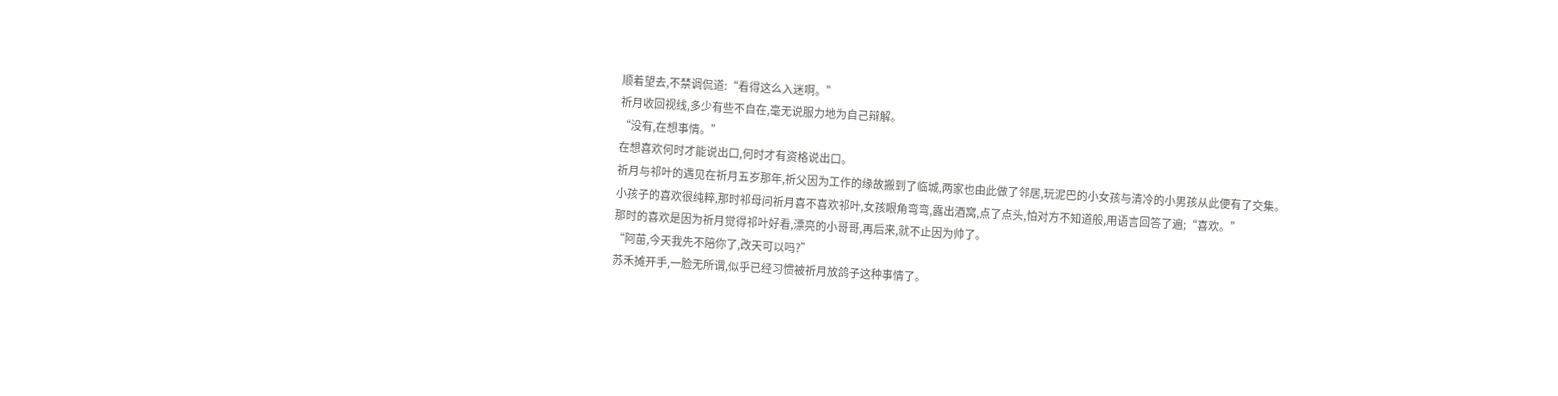顺着望去,不禁调侃道:“看得这么入迷啊。”
祈月收回视线,多少有些不自在,毫无说服力地为自己辩解。
“没有,在想事情。”
在想喜欢何时才能说出口,何时才有资格说出口。
祈月与祁叶的遇见在祈月五岁那年,祈父因为工作的缘故搬到了临城,两家也由此做了邻居,玩泥巴的小女孩与清冷的小男孩从此便有了交集。
小孩子的喜欢很纯粹,那时祁母问祈月喜不喜欢祁叶,女孩眼角弯弯,露出酒窝,点了点头,怕对方不知道般,用语言回答了遍;“喜欢。”
那时的喜欢是因为祈月觉得祁叶好看,漂亮的小哥哥,再后来,就不止因为帅了。
“阿苗,今天我先不陪你了,改天可以吗?”
苏禾摊开手,一脸无所谓,似乎已经习惯被祈月放鸽子这种事情了。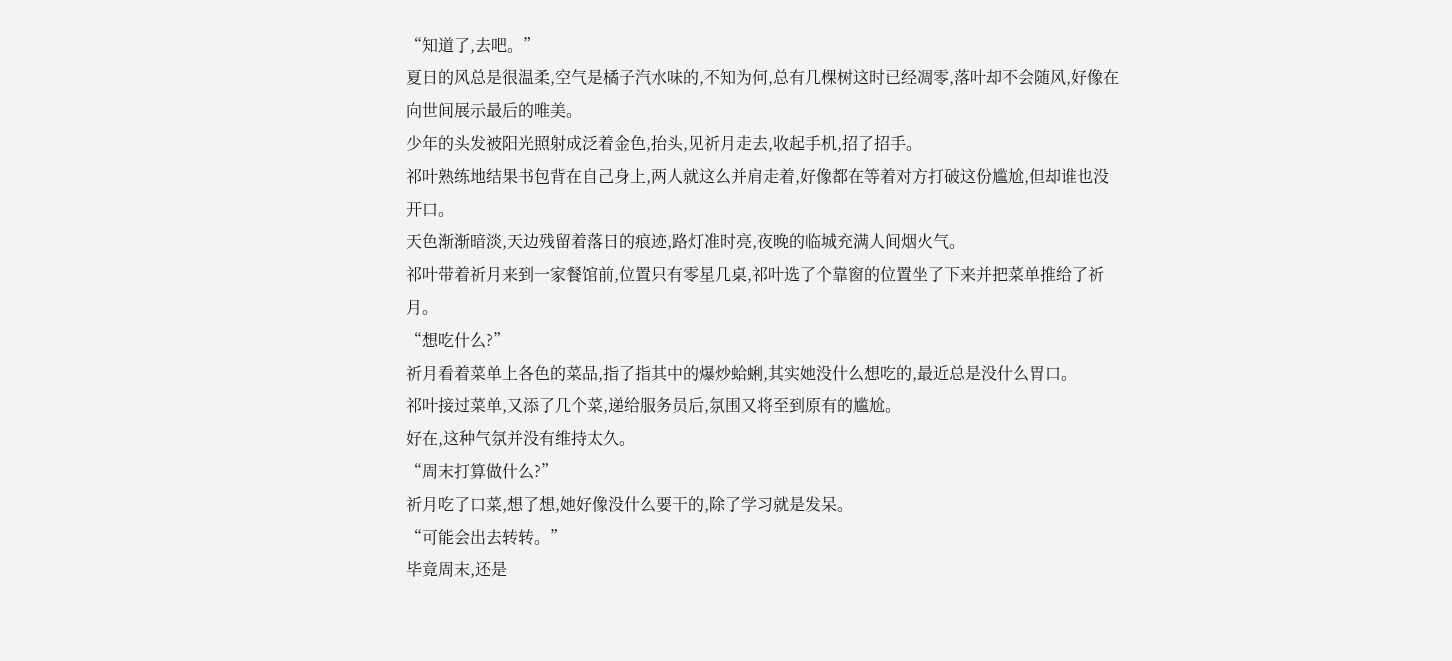“知道了,去吧。”
夏日的风总是很温柔,空气是橘子汽水味的,不知为何,总有几棵树这时已经凋零,落叶却不会随风,好像在向世间展示最后的唯美。
少年的头发被阳光照射成泛着金色,抬头,见祈月走去,收起手机,招了招手。
祁叶熟练地结果书包背在自己身上,两人就这么并肩走着,好像都在等着对方打破这份尴尬,但却谁也没开口。
天色渐渐暗淡,天边残留着落日的痕迹,路灯准时亮,夜晚的临城充满人间烟火气。
祁叶带着祈月来到一家餐馆前,位置只有零星几桌,祁叶选了个靠窗的位置坐了下来并把菜单推给了祈月。
“想吃什么?”
祈月看着菜单上各色的菜品,指了指其中的爆炒蛤蜊,其实她没什么想吃的,最近总是没什么胃口。
祁叶接过菜单,又添了几个菜,递给服务员后,氛围又将至到原有的尴尬。
好在,这种气氛并没有维持太久。
“周末打算做什么?”
祈月吃了口菜,想了想,她好像没什么要干的,除了学习就是发呆。
“可能会出去转转。”
毕竟周末,还是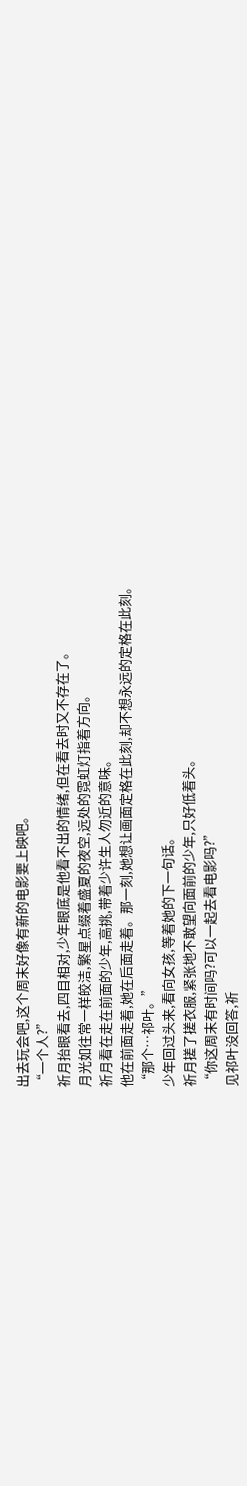出去玩会吧,这个周末好像有新的电影要上映吧。
“一个人?”
祈月抬眼看去,四目相对,少年眼底是他看不出的情绪,但在看去时又不存在了。
月光如往常一样皎洁,繁星点缀着盛夏的夜空,远处的霓虹灯指着方向。
祈月看在走在前面的少年,高挑,带着少许生人勿近的意味。
他在前面走着,她在后面走着。那一刻,她想让画面定格在此刻,却不想永远的定格在此刻。
“那个…祁叶。”
少年回过头来,看向女孩,等着她的下一句话。
祈月搓了搓衣服,紧张地不敢望向面前的少年,只好低着头。
“你这周末有时间吗?可以一起去看电影吗?”
见祁叶没回答,祈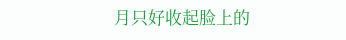月只好收起脸上的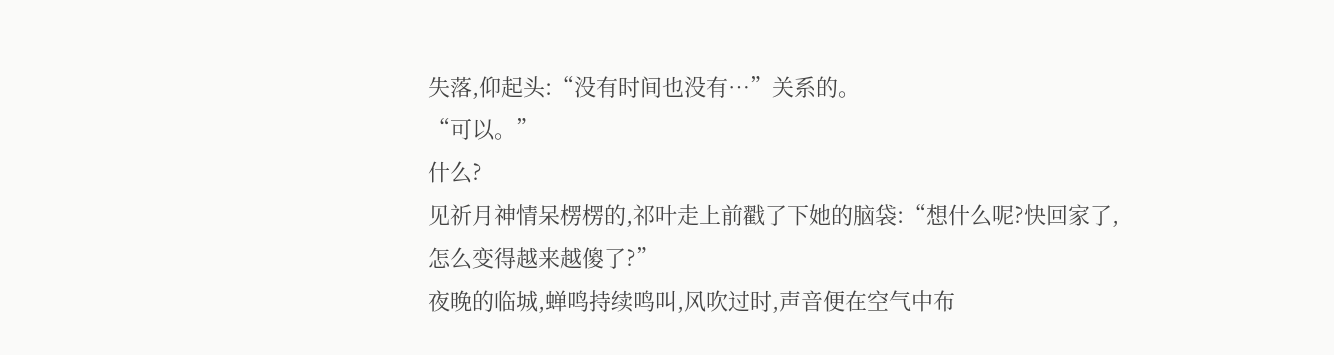失落,仰起头:“没有时间也没有…”关系的。
“可以。”
什么?
见祈月神情呆楞楞的,祁叶走上前戳了下她的脑袋:“想什么呢?快回家了,怎么变得越来越傻了?”
夜晚的临城,蝉鸣持续鸣叫,风吹过时,声音便在空气中布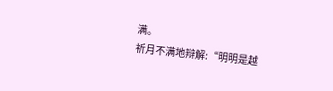满。
祈月不满地辩解:“明明是越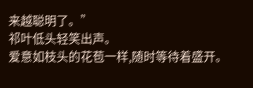来越聪明了。”
祁叶低头轻笑出声。
爱意如枝头的花苞一样,随时等待着盛开。